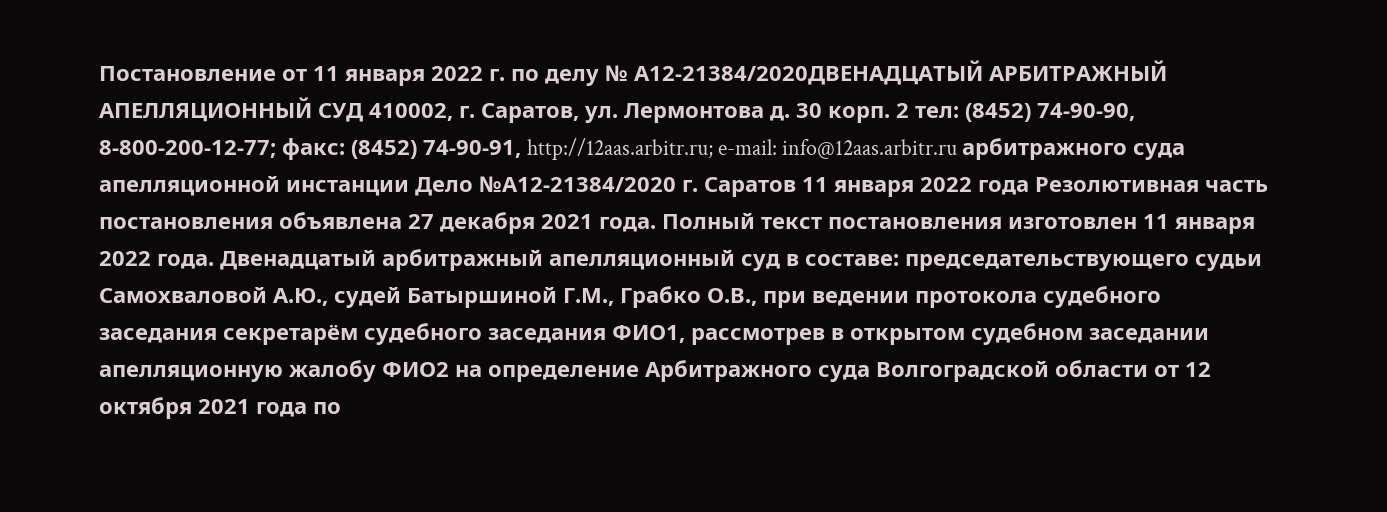Постановление от 11 января 2022 г. по делу № А12-21384/2020ДВЕНАДЦАТЫЙ АРБИТРАЖНЫЙ АПЕЛЛЯЦИОННЫЙ СУД 410002, г. Саратов, ул. Лермонтова д. 30 корп. 2 тел: (8452) 74-90-90, 8-800-200-12-77; факс: (8452) 74-90-91, http://12aas.arbitr.ru; e-mail: info@12aas.arbitr.ru арбитражного суда апелляционной инстанции Дело №А12-21384/2020 г. Саратов 11 января 2022 года Резолютивная часть постановления объявлена 27 декабря 2021 года. Полный текст постановления изготовлен 11 января 2022 года. Двенадцатый арбитражный апелляционный суд в составе: председательствующего судьи Самохваловой А.Ю., судей Батыршиной Г.М., Грабко О.В., при ведении протокола судебного заседания секретарём судебного заседания ФИО1, рассмотрев в открытом судебном заседании апелляционную жалобу ФИО2 на определение Арбитражного суда Волгоградской области от 12 октября 2021 года по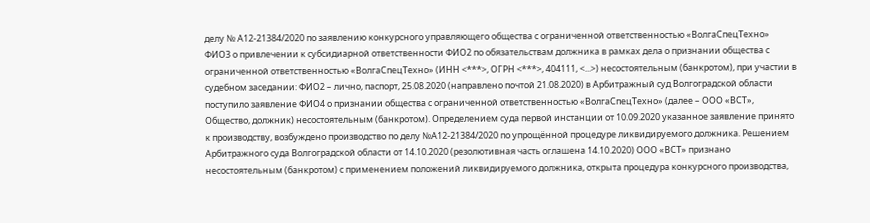делу № А12-21384/2020 по заявлению конкурсного управляющего общества с ограниченной ответственностью «ВолгаСпецТехно» ФИО3 о привлечении к субсидиарной ответственности ФИО2 по обязательствам должника в рамках дела о признании общества с ограниченной ответственностью «ВолгаСпецТехно» (ИНН <***>, ОГРН <***>, 404111, <...>) несостоятельным (банкротом), при участии в судебном заседании: ФИО2 – лично, паспорт, 25.08.2020 (направлено почтой 21.08.2020) в Арбитражный суд Волгоградской области поступило заявление ФИО4 о признании общества с ограниченной ответственностью «ВолгаСпецТехно» (далее – ООО «ВСТ», Общество, должник) несостоятельным (банкротом). Определением суда первой инстанции от 10.09.2020 указанное заявление принято к производству, возбуждено производство по делу №А12-21384/2020 по упрощённой процедуре ликвидируемого должника. Решением Арбитражного суда Волгоградской области от 14.10.2020 (резолютивная часть оглашена 14.10.2020) ООО «ВСТ» признано несостоятельным (банкротом) с применением положений ликвидируемого должника, открыта процедура конкурсного производства,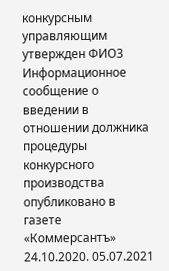конкурсным управляющим утвержден ФИО3 Информационное сообщение о введении в отношении должника процедуры конкурсного производства опубликовано в газете «Коммерсантъ» 24.10.2020. 05.07.2021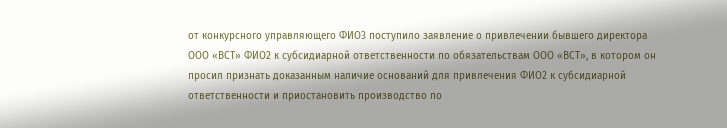от конкурсного управляющего ФИО3 поступило заявление о привлечении бывшего директора ООО «ВСТ» ФИО2 к субсидиарной ответственности по обязательствам ООО «ВСТ», в котором он просил признать доказанным наличие оснований для привлечения ФИО2 к субсидиарной ответственности и приостановить производство по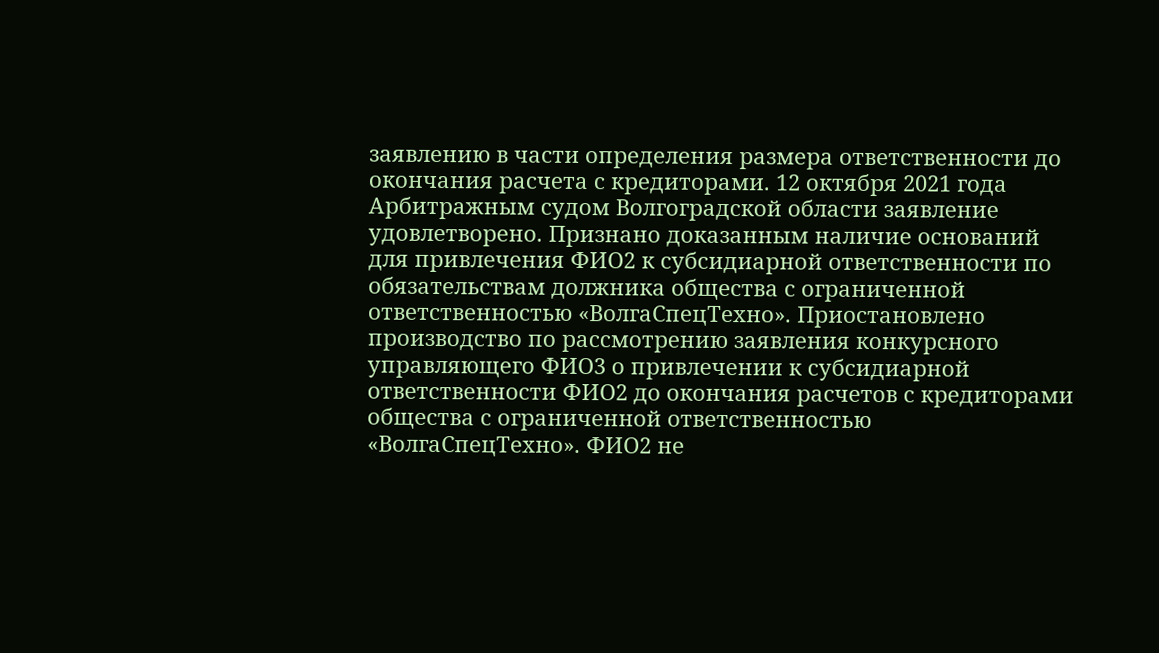заявлению в части определения размера ответственности до окончания расчета с кредиторами. 12 октября 2021 года Арбитражным судом Волгоградской области заявление удовлетворено. Признано доказанным наличие оснований для привлечения ФИО2 к субсидиарной ответственности по обязательствам должника общества с ограниченной ответственностью «ВолгаСпецТехно». Приостановлено производство по рассмотрению заявления конкурсного управляющего ФИО3 о привлечении к субсидиарной ответственности ФИО2 до окончания расчетов с кредиторами общества с ограниченной ответственностью «ВолгаСпецТехно». ФИО2 не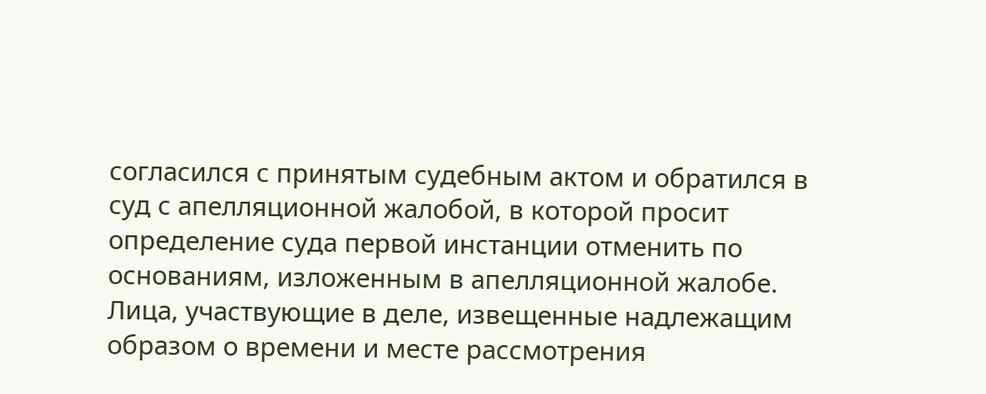согласился с принятым судебным актом и обратился в суд с апелляционной жалобой, в которой просит определение суда первой инстанции отменить по основаниям, изложенным в апелляционной жалобе. Лица, участвующие в деле, извещенные надлежащим образом о времени и месте рассмотрения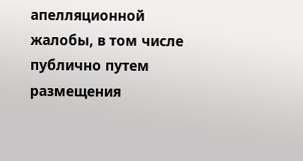апелляционной жалобы, в том числе публично путем размещения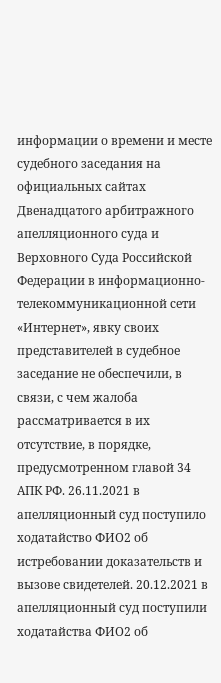информации о времени и месте судебного заседания на официальных сайтах Двенадцатого арбитражного апелляционного суда и Верховного Суда Российской Федерации в информационно-телекоммуникационной сети «Интернет», явку своих представителей в судебное заседание не обеспечили, в связи, с чем жалоба рассматривается в их отсутствие, в порядке, предусмотренном главой 34 АПК РФ. 26.11.2021 в апелляционный суд поступило ходатайство ФИО2 об истребовании доказательств и вызове свидетелей. 20.12.2021 в апелляционный суд поступили ходатайства ФИО2 об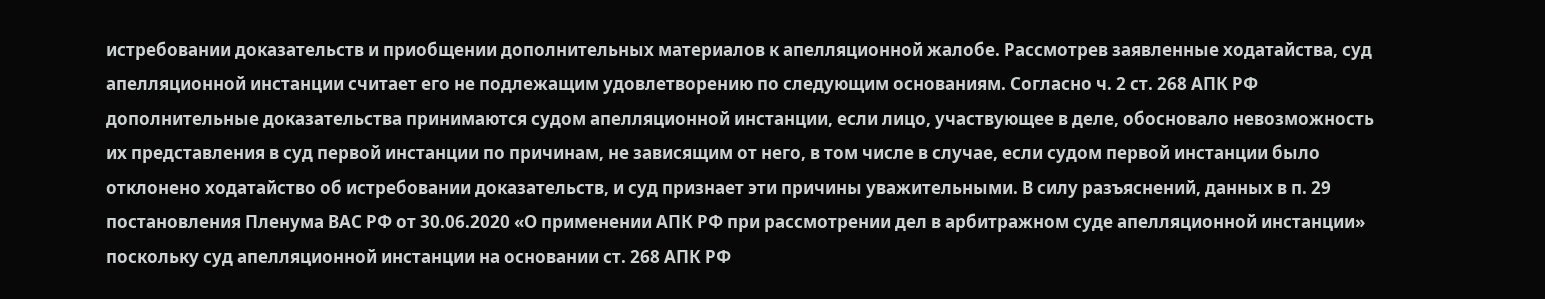истребовании доказательств и приобщении дополнительных материалов к апелляционной жалобе. Рассмотрев заявленные ходатайства, суд апелляционной инстанции считает его не подлежащим удовлетворению по следующим основаниям. Согласно ч. 2 ст. 268 АПК РФ дополнительные доказательства принимаются судом апелляционной инстанции, если лицо, участвующее в деле, обосновало невозможность их представления в суд первой инстанции по причинам, не зависящим от него, в том числе в случае, если судом первой инстанции было отклонено ходатайство об истребовании доказательств, и суд признает эти причины уважительными. В силу разъяснений, данных в п. 29 постановления Пленума ВАС РФ от 30.06.2020 «О применении АПК РФ при рассмотрении дел в арбитражном суде апелляционной инстанции» поскольку суд апелляционной инстанции на основании ст. 268 АПК РФ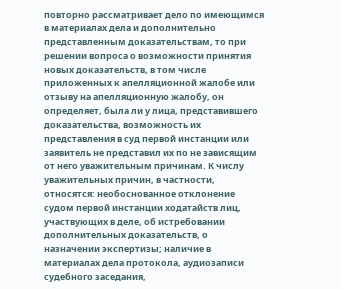повторно рассматривает дело по имеющимся в материалах дела и дополнительно представленным доказательствам, то при решении вопроса о возможности принятия новых доказательств, в том числе приложенных к апелляционной жалобе или отзыву на апелляционную жалобу, он определяет, была ли у лица, представившего доказательства, возможность их представления в суд первой инстанции или заявитель не представил их по не зависящим от него уважительным причинам. К числу уважительных причин, в частности, относятся: необоснованное отклонение судом первой инстанции ходатайств лиц, участвующих в деле, об истребовании дополнительных доказательств, о назначении экспертизы; наличие в материалах дела протокола, аудиозаписи судебного заседания,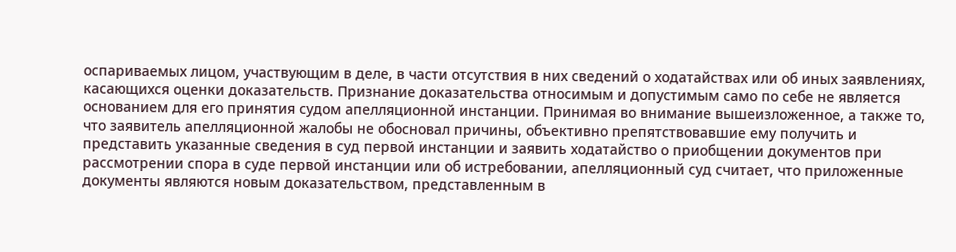оспариваемых лицом, участвующим в деле, в части отсутствия в них сведений о ходатайствах или об иных заявлениях, касающихся оценки доказательств. Признание доказательства относимым и допустимым само по себе не является основанием для его принятия судом апелляционной инстанции. Принимая во внимание вышеизложенное, а также то, что заявитель апелляционной жалобы не обосновал причины, объективно препятствовавшие ему получить и представить указанные сведения в суд первой инстанции и заявить ходатайство о приобщении документов при рассмотрении спора в суде первой инстанции или об истребовании, апелляционный суд считает, что приложенные документы являются новым доказательством, представленным в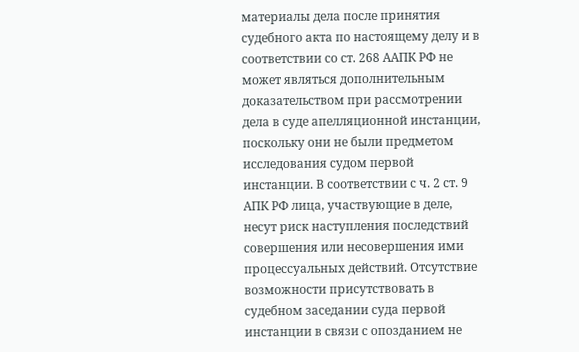материалы дела после принятия судебного акта по настоящему делу и в соответствии со ст. 268 ААПК РФ не может являться дополнительным доказательством при рассмотрении дела в суде апелляционной инстанции, поскольку они не были предметом исследования судом первой инстанции. В соответствии с ч. 2 ст. 9 АПК РФ лица, участвующие в деле, несут риск наступления последствий совершения или несовершения ими процессуальных действий. Отсутствие возможности присутствовать в судебном заседании суда первой инстанции в связи с опозданием не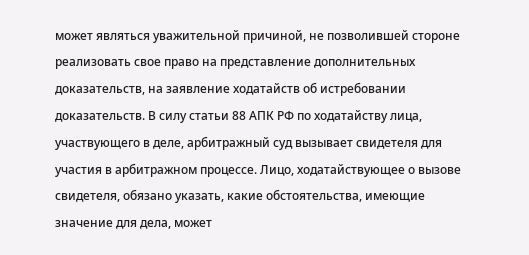может являться уважительной причиной, не позволившей стороне реализовать свое право на представление дополнительных доказательств, на заявление ходатайств об истребовании доказательств. В силу статьи 88 АПК РФ по ходатайству лица, участвующего в деле, арбитражный суд вызывает свидетеля для участия в арбитражном процессе. Лицо, ходатайствующее о вызове свидетеля, обязано указать, какие обстоятельства, имеющие значение для дела, может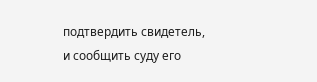подтвердить свидетель, и сообщить суду его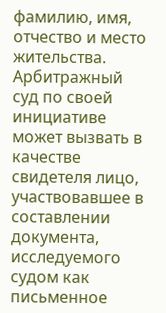фамилию, имя, отчество и место жительства. Арбитражный суд по своей инициативе может вызвать в качестве свидетеля лицо, участвовавшее в составлении документа, исследуемого судом как письменное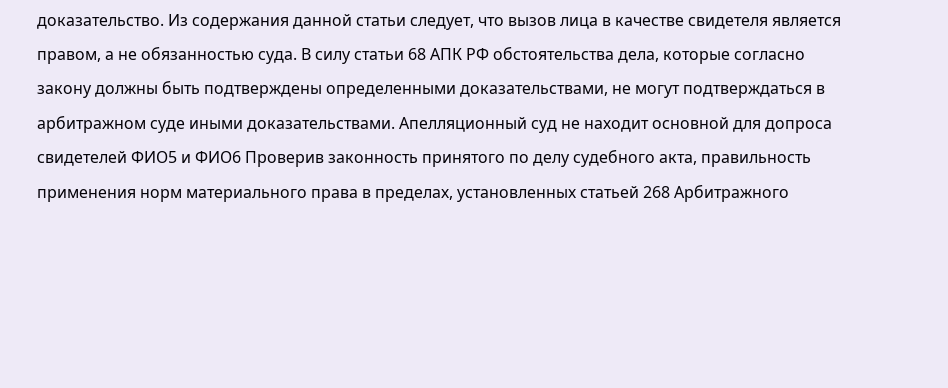доказательство. Из содержания данной статьи следует, что вызов лица в качестве свидетеля является правом, а не обязанностью суда. В силу статьи 68 АПК РФ обстоятельства дела, которые согласно закону должны быть подтверждены определенными доказательствами, не могут подтверждаться в арбитражном суде иными доказательствами. Апелляционный суд не находит основной для допроса свидетелей ФИО5 и ФИО6 Проверив законность принятого по делу судебного акта, правильность применения норм материального права в пределах, установленных статьей 268 Арбитражного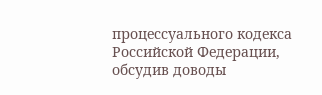процессуального кодекса Российской Федерации, обсудив доводы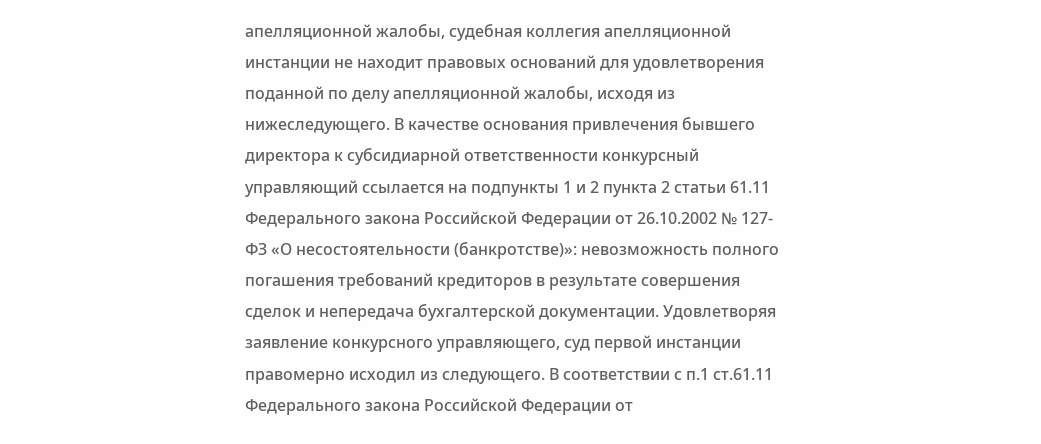апелляционной жалобы, судебная коллегия апелляционной инстанции не находит правовых оснований для удовлетворения поданной по делу апелляционной жалобы, исходя из нижеследующего. В качестве основания привлечения бывшего директора к субсидиарной ответственности конкурсный управляющий ссылается на подпункты 1 и 2 пункта 2 статьи 61.11 Федерального закона Российской Федерации от 26.10.2002 № 127-ФЗ «О несостоятельности (банкротстве)»: невозможность полного погашения требований кредиторов в результате совершения сделок и непередача бухгалтерской документации. Удовлетворяя заявление конкурсного управляющего, суд первой инстанции правомерно исходил из следующего. В соответствии с п.1 ст.61.11 Федерального закона Российской Федерации от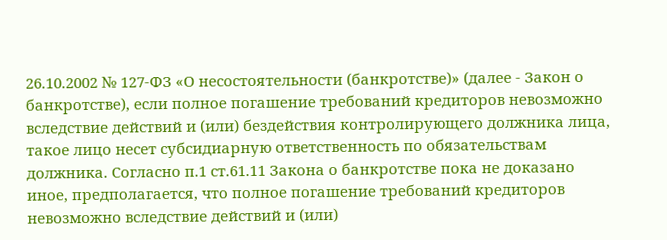26.10.2002 № 127-ФЗ «О несостоятельности (банкротстве)» (далее - Закон о банкротстве), если полное погашение требований кредиторов невозможно вследствие действий и (или) бездействия контролирующего должника лица, такое лицо несет субсидиарную ответственность по обязательствам должника. Согласно п.1 ст.61.11 Закона о банкротстве пока не доказано иное, предполагается, что полное погашение требований кредиторов невозможно вследствие действий и (или)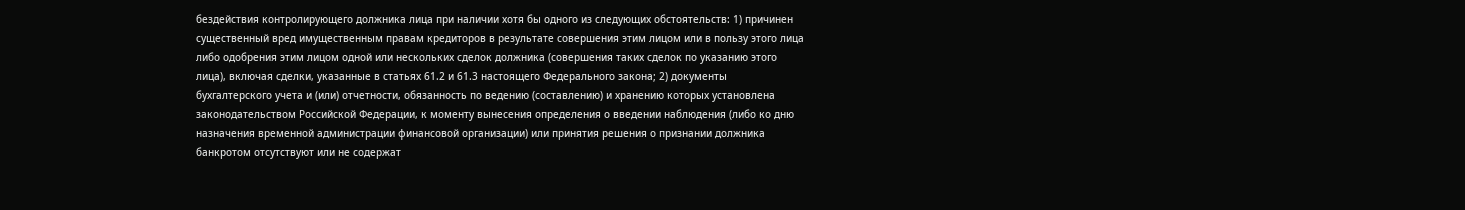бездействия контролирующего должника лица при наличии хотя бы одного из следующих обстоятельств: 1) причинен существенный вред имущественным правам кредиторов в результате совершения этим лицом или в пользу этого лица либо одобрения этим лицом одной или нескольких сделок должника (совершения таких сделок по указанию этого лица), включая сделки, указанные в статьях 61.2 и 61.3 настоящего Федерального закона; 2) документы бухгалтерского учета и (или) отчетности, обязанность по ведению (составлению) и хранению которых установлена законодательством Российской Федерации, к моменту вынесения определения о введении наблюдения (либо ко дню назначения временной администрации финансовой организации) или принятия решения о признании должника банкротом отсутствуют или не содержат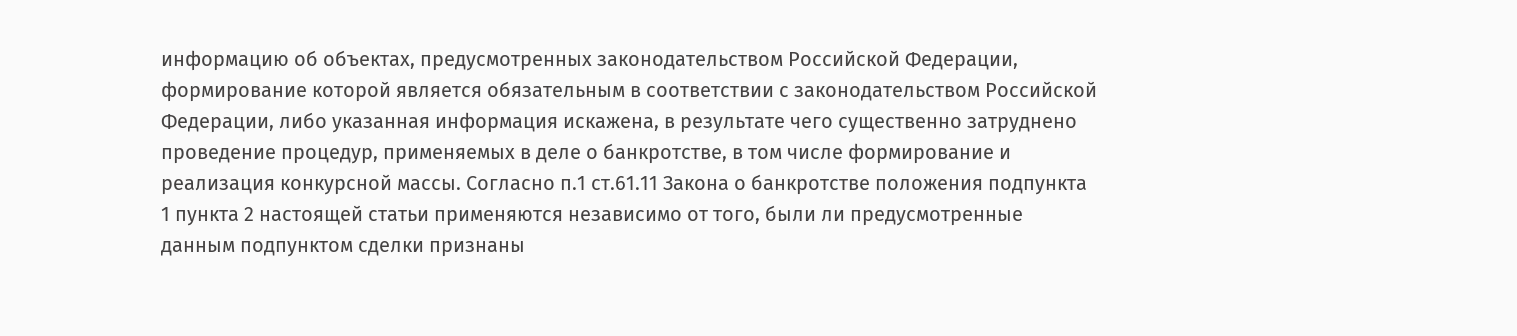информацию об объектах, предусмотренных законодательством Российской Федерации, формирование которой является обязательным в соответствии с законодательством Российской Федерации, либо указанная информация искажена, в результате чего существенно затруднено проведение процедур, применяемых в деле о банкротстве, в том числе формирование и реализация конкурсной массы. Согласно п.1 ст.61.11 Закона о банкротстве положения подпункта 1 пункта 2 настоящей статьи применяются независимо от того, были ли предусмотренные данным подпунктом сделки признаны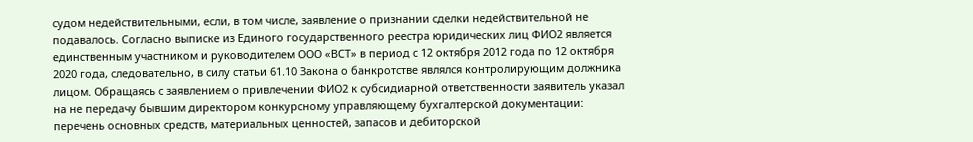судом недействительными, если, в том числе, заявление о признании сделки недействительной не подавалось. Согласно выписке из Единого государственного реестра юридических лиц ФИО2 является единственным участником и руководителем ООО «ВСТ» в период с 12 октября 2012 года по 12 октября 2020 года, следовательно, в силу статьи 61.10 Закона о банкротстве являлся контролирующим должника лицом. Обращаясь с заявлением о привлечении ФИО2 к субсидиарной ответственности заявитель указал на не передачу бывшим директором конкурсному управляющему бухгалтерской документации: перечень основных средств, материальных ценностей, запасов и дебиторской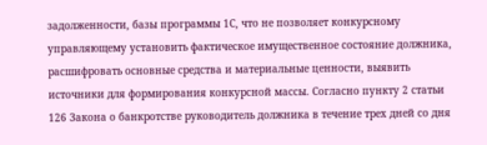задолженности, базы программы 1С, что не позволяет конкурсному управляющему установить фактическое имущественное состояние должника, расшифровать основные средства и материальные ценности, выявить источники для формирования конкурсной массы. Согласно пункту 2 статьи 126 Закона о банкротстве руководитель должника в течение трех дней со дня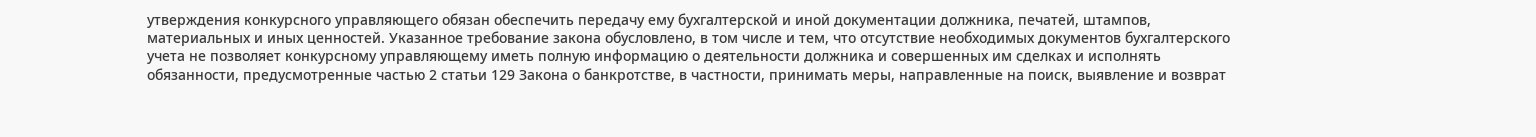утверждения конкурсного управляющего обязан обеспечить передачу ему бухгалтерской и иной документации должника, печатей, штампов, материальных и иных ценностей. Указанное требование закона обусловлено, в том числе и тем, что отсутствие необходимых документов бухгалтерского учета не позволяет конкурсному управляющему иметь полную информацию о деятельности должника и совершенных им сделках и исполнять обязанности, предусмотренные частью 2 статьи 129 Закона о банкротстве, в частности, принимать меры, направленные на поиск, выявление и возврат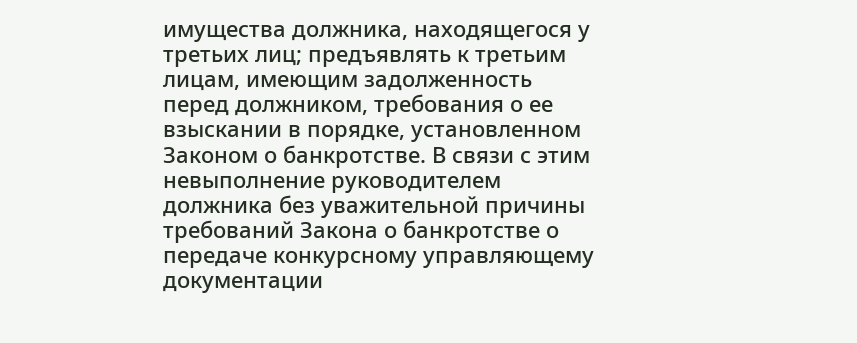имущества должника, находящегося у третьих лиц; предъявлять к третьим лицам, имеющим задолженность перед должником, требования о ее взыскании в порядке, установленном Законом о банкротстве. В связи с этим невыполнение руководителем должника без уважительной причины требований Закона о банкротстве о передаче конкурсному управляющему документации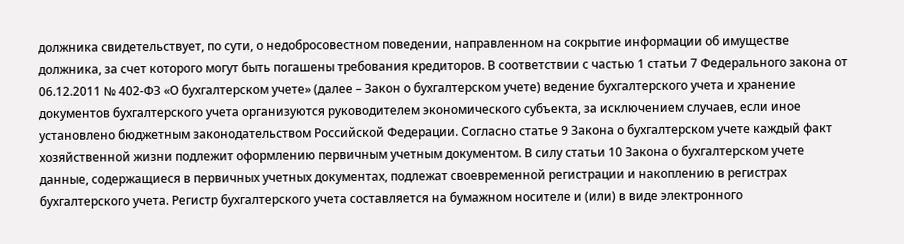должника свидетельствует, по сути, о недобросовестном поведении, направленном на сокрытие информации об имуществе должника, за счет которого могут быть погашены требования кредиторов. В соответствии с частью 1 статьи 7 Федерального закона от 06.12.2011 № 402-ФЗ «О бухгалтерском учете» (далее – Закон о бухгалтерском учете) ведение бухгалтерского учета и хранение документов бухгалтерского учета организуются руководителем экономического субъекта, за исключением случаев, если иное установлено бюджетным законодательством Российской Федерации. Согласно статье 9 Закона о бухгалтерском учете каждый факт хозяйственной жизни подлежит оформлению первичным учетным документом. В силу статьи 10 Закона о бухгалтерском учете данные, содержащиеся в первичных учетных документах, подлежат своевременной регистрации и накоплению в регистрах бухгалтерского учета. Регистр бухгалтерского учета составляется на бумажном носителе и (или) в виде электронного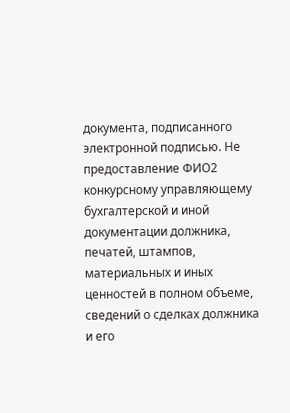документа, подписанного электронной подписью. Не предоставление ФИО2 конкурсному управляющему бухгалтерской и иной документации должника, печатей, штампов, материальных и иных ценностей в полном объеме, сведений о сделках должника и его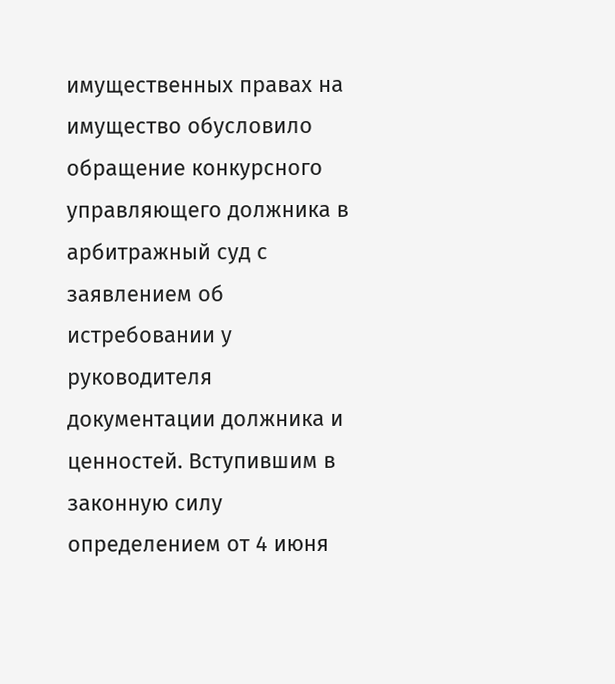имущественных правах на имущество обусловило обращение конкурсного управляющего должника в арбитражный суд с заявлением об истребовании у руководителя документации должника и ценностей. Вступившим в законную силу определением от 4 июня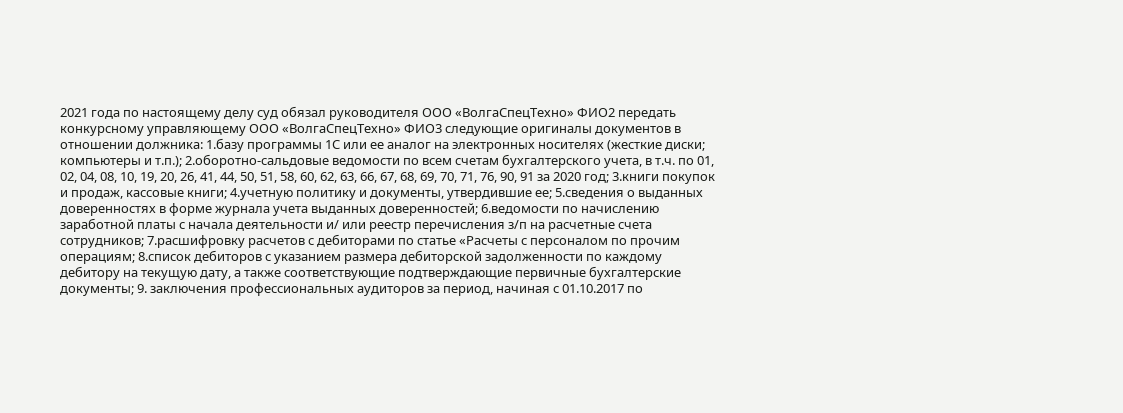2021 года по настоящему делу суд обязал руководителя ООО «ВолгаСпецТехно» ФИО2 передать конкурсному управляющему ООО «ВолгаСпецТехно» ФИО3 следующие оригиналы документов в отношении должника: 1.базу программы 1С или ее аналог на электронных носителях (жесткие диски; компьютеры и т.п.); 2.оборотно-сальдовые ведомости по всем счетам бухгалтерского учета, в т.ч. по 01, 02, 04, 08, 10, 19, 20, 26, 41, 44, 50, 51, 58, 60, 62, 63, 66, 67, 68, 69, 70, 71, 76, 90, 91 за 2020 год; 3.книги покупок и продаж, кассовые книги; 4.учетную политику и документы, утвердившие ее; 5.сведения о выданных доверенностях в форме журнала учета выданных доверенностей; 6.ведомости по начислению заработной платы с начала деятельности и/ или реестр перечисления з/п на расчетные счета сотрудников; 7.расшифровку расчетов с дебиторами по статье «Расчеты с персоналом по прочим операциям; 8.список дебиторов с указанием размера дебиторской задолженности по каждому дебитору на текущую дату, а также соответствующие подтверждающие первичные бухгалтерские документы; 9. заключения профессиональных аудиторов за период, начиная с 01.10.2017 по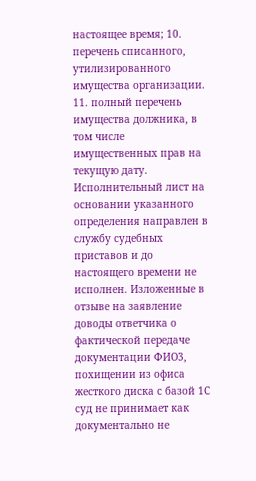настоящее время; 10. перечень списанного, утилизированного имущества организации. 11. полный перечень имущества должника, в том числе имущественных прав на текущую дату. Исполнительный лист на основании указанного определения направлен в службу судебных приставов и до настоящего времени не исполнен. Изложенные в отзыве на заявление доводы ответчика о фактической передаче документации ФИО3, похищении из офиса жесткого диска с базой 1С суд не принимает как документально не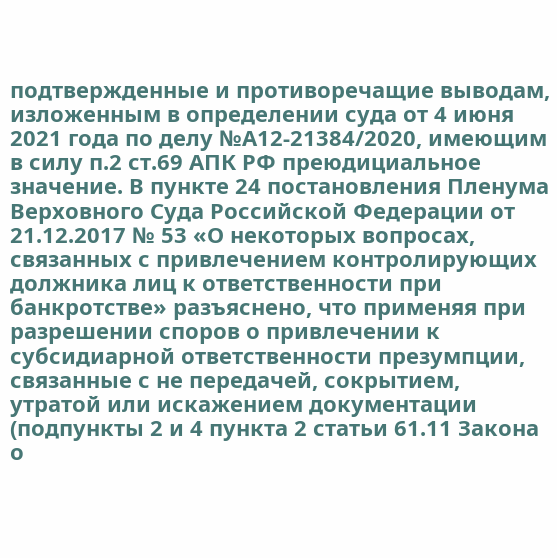подтвержденные и противоречащие выводам, изложенным в определении суда от 4 июня 2021 года по делу №А12-21384/2020, имеющим в силу п.2 ст.69 АПК РФ преюдициальное значение. В пункте 24 постановления Пленума Верховного Суда Российской Федерации от 21.12.2017 № 53 «О некоторых вопросах, связанных с привлечением контролирующих должника лиц к ответственности при банкротстве» разъяснено, что применяя при разрешении споров о привлечении к субсидиарной ответственности презумпции, связанные с не передачей, сокрытием, утратой или искажением документации (подпункты 2 и 4 пункта 2 статьи 61.11 Закона о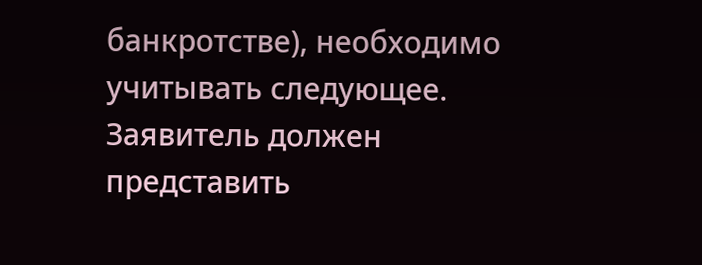банкротстве), необходимо учитывать следующее. Заявитель должен представить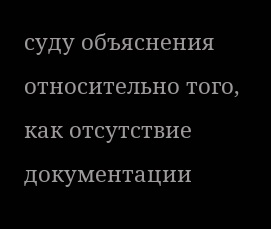суду объяснения относительно того, как отсутствие документации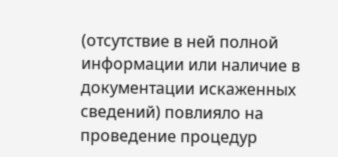(отсутствие в ней полной информации или наличие в документации искаженных сведений) повлияло на проведение процедур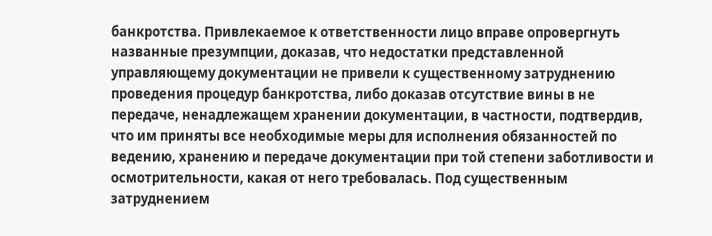банкротства. Привлекаемое к ответственности лицо вправе опровергнуть названные презумпции, доказав, что недостатки представленной управляющему документации не привели к существенному затруднению проведения процедур банкротства, либо доказав отсутствие вины в не передаче, ненадлежащем хранении документации, в частности, подтвердив, что им приняты все необходимые меры для исполнения обязанностей по ведению, хранению и передаче документации при той степени заботливости и осмотрительности, какая от него требовалась. Под существенным затруднением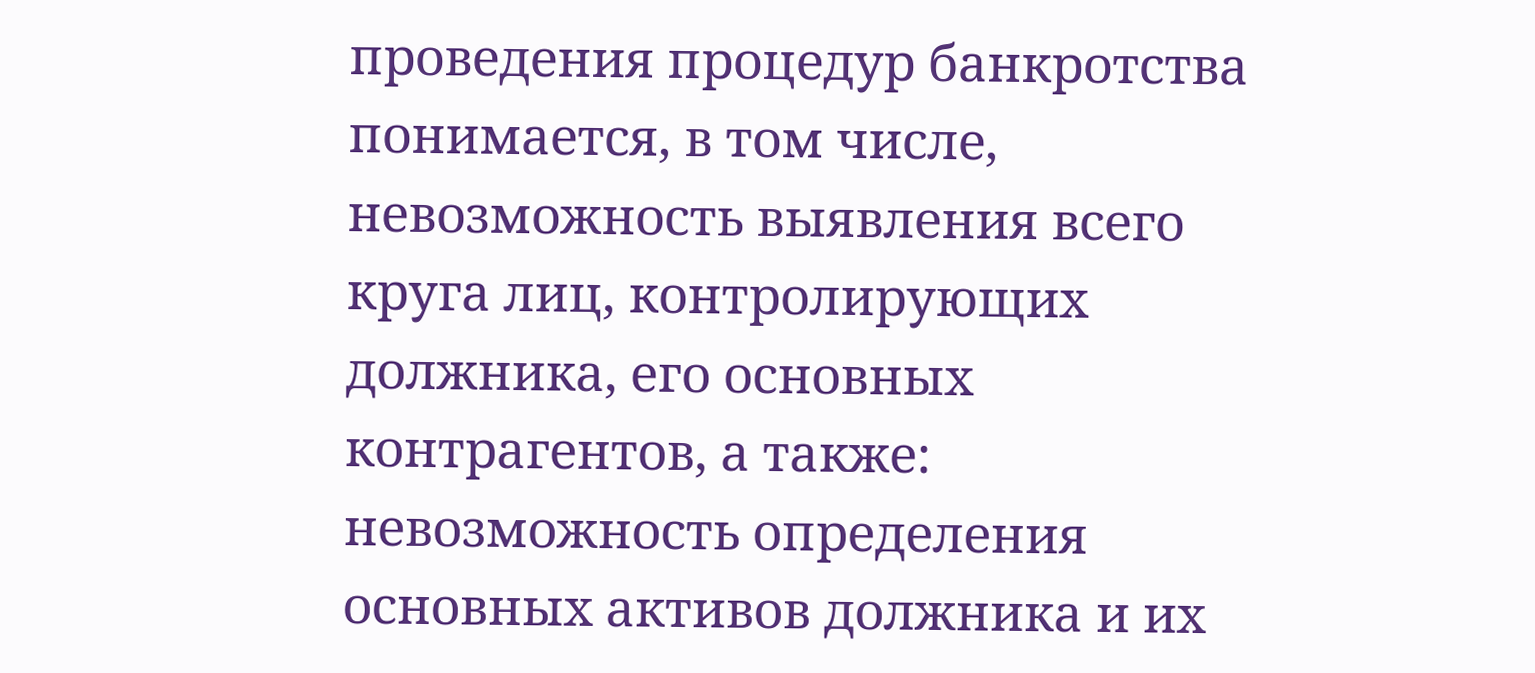проведения процедур банкротства понимается, в том числе, невозможность выявления всего круга лиц, контролирующих должника, его основных контрагентов, а также: невозможность определения основных активов должника и их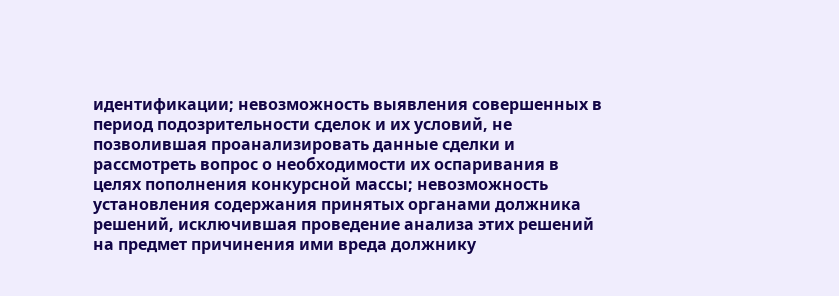идентификации; невозможность выявления совершенных в период подозрительности сделок и их условий, не позволившая проанализировать данные сделки и рассмотреть вопрос о необходимости их оспаривания в целях пополнения конкурсной массы; невозможность установления содержания принятых органами должника решений, исключившая проведение анализа этих решений на предмет причинения ими вреда должнику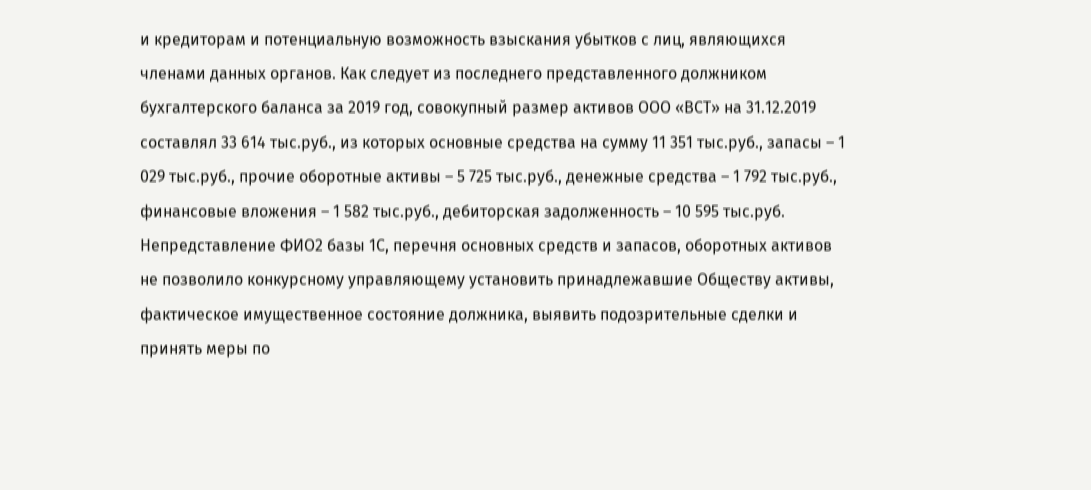и кредиторам и потенциальную возможность взыскания убытков с лиц, являющихся членами данных органов. Как следует из последнего представленного должником бухгалтерского баланса за 2019 год, совокупный размер активов ООО «ВСТ» на 31.12.2019 составлял 33 614 тыс.руб., из которых основные средства на сумму 11 351 тыс.руб., запасы – 1 029 тыс.руб., прочие оборотные активы – 5 725 тыс.руб., денежные средства – 1 792 тыс.руб., финансовые вложения – 1 582 тыс.руб., дебиторская задолженность – 10 595 тыс.руб. Непредставление ФИО2 базы 1С, перечня основных средств и запасов, оборотных активов не позволило конкурсному управляющему установить принадлежавшие Обществу активы, фактическое имущественное состояние должника, выявить подозрительные сделки и принять меры по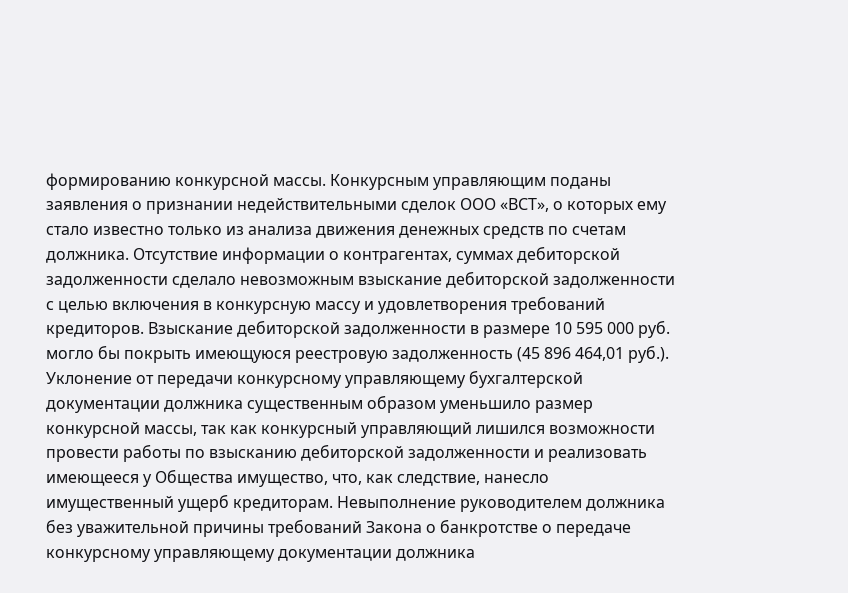формированию конкурсной массы. Конкурсным управляющим поданы заявления о признании недействительными сделок ООО «ВСТ», о которых ему стало известно только из анализа движения денежных средств по счетам должника. Отсутствие информации о контрагентах, суммах дебиторской задолженности сделало невозможным взыскание дебиторской задолженности с целью включения в конкурсную массу и удовлетворения требований кредиторов. Взыскание дебиторской задолженности в размере 10 595 000 руб. могло бы покрыть имеющуюся реестровую задолженность (45 896 464,01 руб.). Уклонение от передачи конкурсному управляющему бухгалтерской документации должника существенным образом уменьшило размер конкурсной массы, так как конкурсный управляющий лишился возможности провести работы по взысканию дебиторской задолженности и реализовать имеющееся у Общества имущество, что, как следствие, нанесло имущественный ущерб кредиторам. Невыполнение руководителем должника без уважительной причины требований Закона о банкротстве о передаче конкурсному управляющему документации должника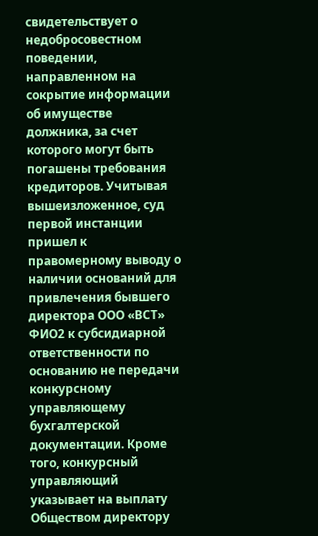свидетельствует о недобросовестном поведении, направленном на сокрытие информации об имуществе должника, за счет которого могут быть погашены требования кредиторов. Учитывая вышеизложенное, суд первой инстанции пришел к правомерному выводу о наличии оснований для привлечения бывшего директора ООО «ВСТ» ФИО2 к субсидиарной ответственности по основанию не передачи конкурсному управляющему бухгалтерской документации. Кроме того, конкурсный управляющий указывает на выплату Обществом директору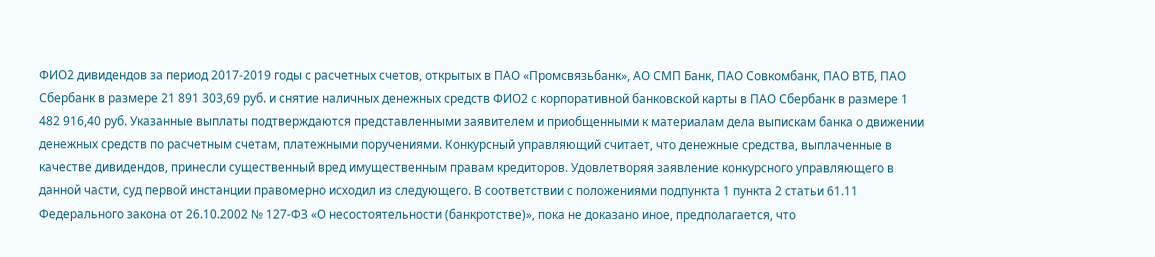ФИО2 дивидендов за период 2017-2019 годы с расчетных счетов, открытых в ПАО «Промсвязьбанк», АО СМП Банк, ПАО Совкомбанк, ПАО ВТБ, ПАО Сбербанк в размере 21 891 303,69 руб. и снятие наличных денежных средств ФИО2 с корпоративной банковской карты в ПАО Сбербанк в размере 1 482 916,40 руб. Указанные выплаты подтверждаются представленными заявителем и приобщенными к материалам дела выпискам банка о движении денежных средств по расчетным счетам, платежными поручениями. Конкурсный управляющий считает, что денежные средства, выплаченные в качестве дивидендов, принесли существенный вред имущественным правам кредиторов. Удовлетворяя заявление конкурсного управляющего в данной части, суд первой инстанции правомерно исходил из следующего. В соответствии с положениями подпункта 1 пункта 2 статьи 61.11 Федерального закона от 26.10.2002 № 127-ФЗ «О несостоятельности (банкротстве)», пока не доказано иное, предполагается, что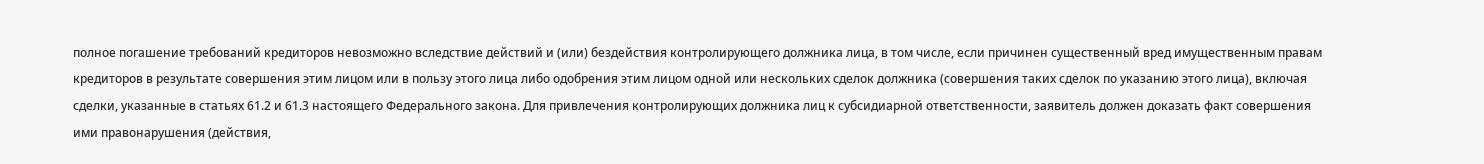полное погашение требований кредиторов невозможно вследствие действий и (или) бездействия контролирующего должника лица, в том числе, если причинен существенный вред имущественным правам кредиторов в результате совершения этим лицом или в пользу этого лица либо одобрения этим лицом одной или нескольких сделок должника (совершения таких сделок по указанию этого лица), включая сделки, указанные в статьях 61.2 и 61.3 настоящего Федерального закона. Для привлечения контролирующих должника лиц к субсидиарной ответственности, заявитель должен доказать факт совершения ими правонарушения (действия,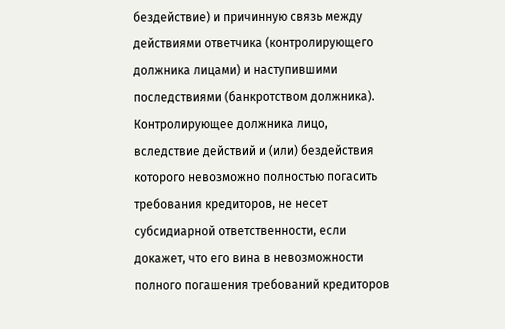бездействие) и причинную связь между действиями ответчика (контролирующего должника лицами) и наступившими последствиями (банкротством должника). Контролирующее должника лицо, вследствие действий и (или) бездействия которого невозможно полностью погасить требования кредиторов, не несет субсидиарной ответственности, если докажет, что его вина в невозможности полного погашения требований кредиторов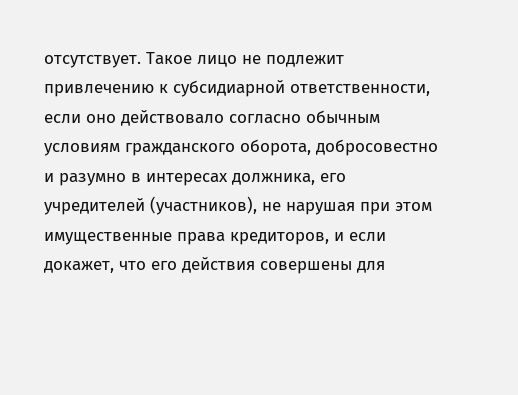отсутствует. Такое лицо не подлежит привлечению к субсидиарной ответственности, если оно действовало согласно обычным условиям гражданского оборота, добросовестно и разумно в интересах должника, его учредителей (участников), не нарушая при этом имущественные права кредиторов, и если докажет, что его действия совершены для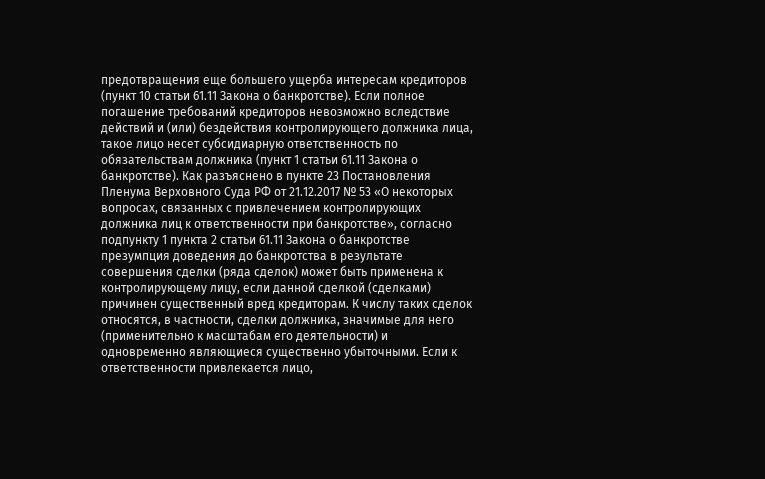предотвращения еще большего ущерба интересам кредиторов (пункт 10 статьи 61.11 Закона о банкротстве). Если полное погашение требований кредиторов невозможно вследствие действий и (или) бездействия контролирующего должника лица, такое лицо несет субсидиарную ответственность по обязательствам должника (пункт 1 статьи 61.11 Закона о банкротстве). Как разъяснено в пункте 23 Постановления Пленума Верховного Суда РФ от 21.12.2017 № 53 «О некоторых вопросах, связанных с привлечением контролирующих должника лиц к ответственности при банкротстве», согласно подпункту 1 пункта 2 статьи 61.11 Закона о банкротстве презумпция доведения до банкротства в результате совершения сделки (ряда сделок) может быть применена к контролирующему лицу, если данной сделкой (сделками) причинен существенный вред кредиторам. К числу таких сделок относятся, в частности, сделки должника, значимые для него (применительно к масштабам его деятельности) и одновременно являющиеся существенно убыточными. Если к ответственности привлекается лицо,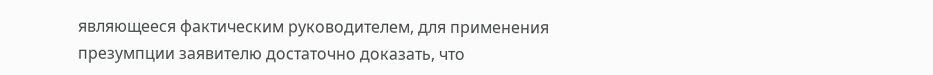являющееся фактическим руководителем, для применения презумпции заявителю достаточно доказать, что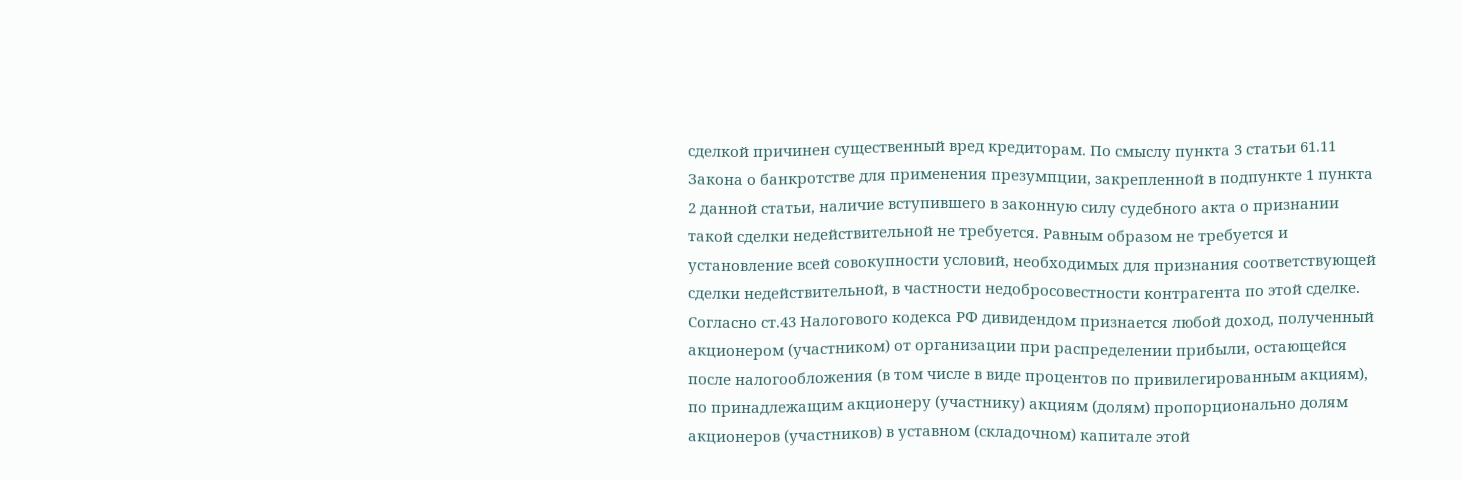сделкой причинен существенный вред кредиторам. По смыслу пункта 3 статьи 61.11 Закона о банкротстве для применения презумпции, закрепленной в подпункте 1 пункта 2 данной статьи, наличие вступившего в законную силу судебного акта о признании такой сделки недействительной не требуется. Равным образом не требуется и установление всей совокупности условий, необходимых для признания соответствующей сделки недействительной, в частности недобросовестности контрагента по этой сделке. Согласно ст.43 Налогового кодекса РФ дивидендом признается любой доход, полученный акционером (участником) от организации при распределении прибыли, остающейся после налогообложения (в том числе в виде процентов по привилегированным акциям), по принадлежащим акционеру (участнику) акциям (долям) пропорционально долям акционеров (участников) в уставном (складочном) капитале этой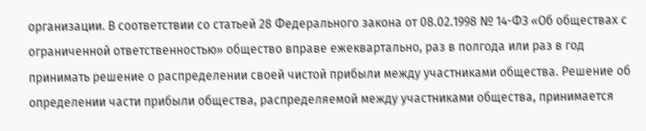организации. В соответствии со статьей 28 Федерального закона от 08.02.1998 № 14-ФЗ «Об обществах с ограниченной ответственностью» общество вправе ежеквартально, раз в полгода или раз в год принимать решение о распределении своей чистой прибыли между участниками общества. Решение об определении части прибыли общества, распределяемой между участниками общества, принимается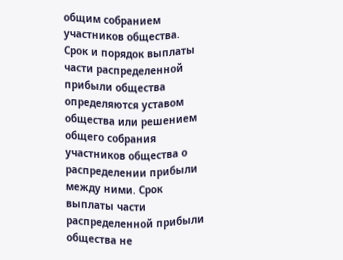общим собранием участников общества. Срок и порядок выплаты части распределенной прибыли общества определяются уставом общества или решением общего собрания участников общества о распределении прибыли между ними. Срок выплаты части распределенной прибыли общества не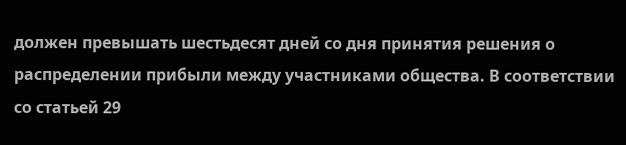должен превышать шестьдесят дней со дня принятия решения о распределении прибыли между участниками общества. В соответствии со статьей 29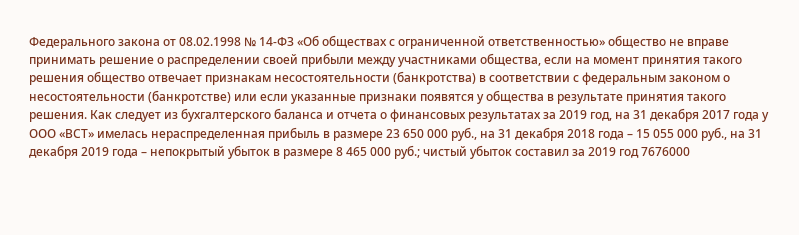Федерального закона от 08.02.1998 № 14-ФЗ «Об обществах с ограниченной ответственностью» общество не вправе принимать решение о распределении своей прибыли между участниками общества, если на момент принятия такого решения общество отвечает признакам несостоятельности (банкротства) в соответствии с федеральным законом о несостоятельности (банкротстве) или если указанные признаки появятся у общества в результате принятия такого решения. Как следует из бухгалтерского баланса и отчета о финансовых результатах за 2019 год, на 31 декабря 2017 года у ООО «ВСТ» имелась нераспределенная прибыль в размере 23 650 000 руб., на 31 декабря 2018 года – 15 055 000 руб., на 31 декабря 2019 года – непокрытый убыток в размере 8 465 000 руб.; чистый убыток составил за 2019 год 7676000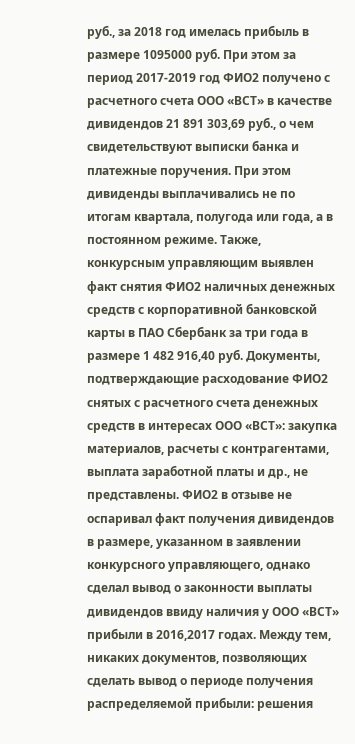руб., за 2018 год имелась прибыль в размере 1095000 руб. При этом за период 2017-2019 год ФИО2 получено с расчетного счета ООО «ВСТ» в качестве дивидендов 21 891 303,69 руб., о чем свидетельствуют выписки банка и платежные поручения. При этом дивиденды выплачивались не по итогам квартала, полугода или года, а в постоянном режиме. Также, конкурсным управляющим выявлен факт снятия ФИО2 наличных денежных средств с корпоративной банковской карты в ПАО Сбербанк за три года в размере 1 482 916,40 руб. Документы, подтверждающие расходование ФИО2 снятых с расчетного счета денежных средств в интересах ООО «ВСТ»: закупка материалов, расчеты с контрагентами, выплата заработной платы и др., не представлены. ФИО2 в отзыве не оспаривал факт получения дивидендов в размере, указанном в заявлении конкурсного управляющего, однако сделал вывод о законности выплаты дивидендов ввиду наличия у ООО «ВСТ» прибыли в 2016,2017 годах. Между тем, никаких документов, позволяющих сделать вывод о периоде получения распределяемой прибыли: решения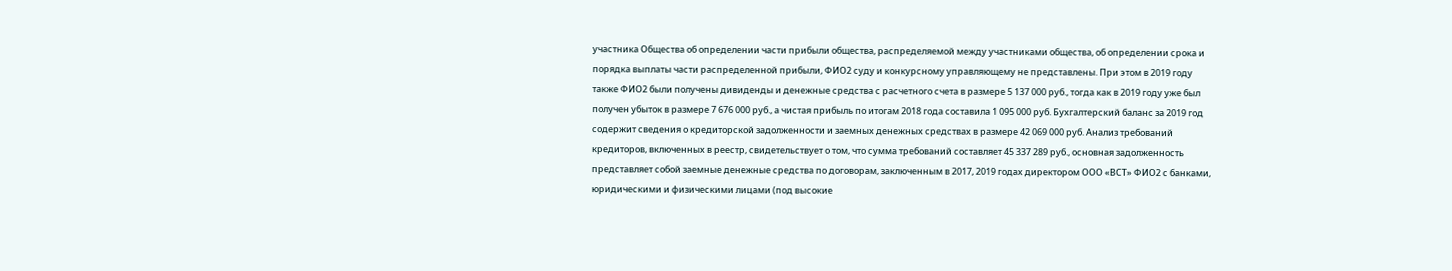участника Общества об определении части прибыли общества, распределяемой между участниками общества, об определении срока и порядка выплаты части распределенной прибыли, ФИО2 суду и конкурсному управляющему не представлены. При этом в 2019 году также ФИО2 были получены дивиденды и денежные средства с расчетного счета в размере 5 137 000 руб., тогда как в 2019 году уже был получен убыток в размере 7 676 000 руб., а чистая прибыль по итогам 2018 года составила 1 095 000 руб. Бухгалтерский баланс за 2019 год содержит сведения о кредиторской задолженности и заемных денежных средствах в размере 42 069 000 руб. Анализ требований кредиторов, включенных в реестр, свидетельствует о том, что сумма требований составляет 45 337 289 руб., основная задолженность представляет собой заемные денежные средства по договорам, заключенным в 2017, 2019 годах директором ООО «ВСТ» ФИО2 с банками, юридическими и физическими лицами (под высокие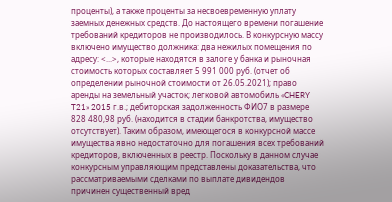проценты), а также проценты за несвоевременную уплату заемных денежных средств. До настоящего времени погашение требований кредиторов не производилось. В конкурсную массу включено имущество должника: два нежилых помещения по адресу: <...>, которые находятся в залоге у банка и рыночная стоимость которых составляет 5 991 000 руб. (отчет об определении рыночной стоимости от 26.05.2021); право аренды на земельный участок; легковой автомобиль «CHERY T21» 2015 г.в.; дебиторская задолженность ФИО7 в размере 828 480,98 руб. (находится в стадии банкротства, имущество отсутствует). Таким образом, имеющегося в конкурсной массе имущества явно недостаточно для погашения всех требований кредиторов, включенных в реестр. Поскольку в данном случае конкурсным управляющим представлены доказательства, что рассматриваемыми сделками по выплате дивидендов причинен существенный вред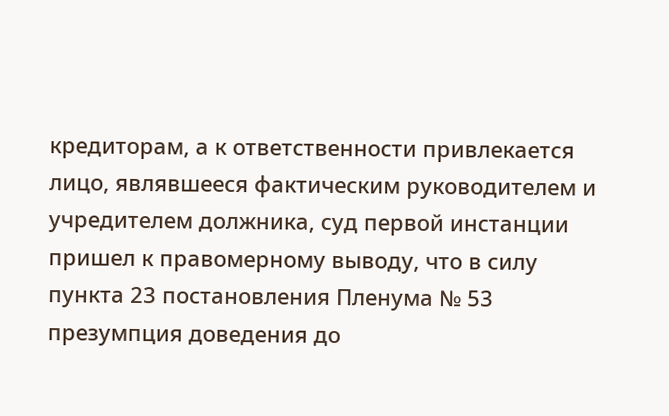кредиторам, а к ответственности привлекается лицо, являвшееся фактическим руководителем и учредителем должника, суд первой инстанции пришел к правомерному выводу, что в силу пункта 23 постановления Пленума № 53 презумпция доведения до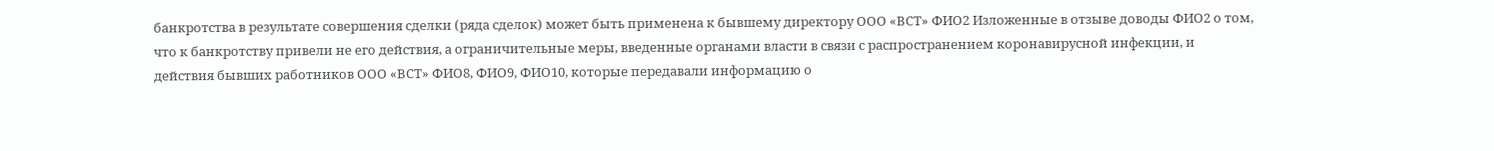банкротства в результате совершения сделки (ряда сделок) может быть применена к бывшему директору ООО «ВСТ» ФИО2 Изложенные в отзыве доводы ФИО2 о том, что к банкротству привели не его действия, а ограничительные меры, введенные органами власти в связи с распространением коронавирусной инфекции, и действия бывших работников ООО «ВСТ» ФИО8, ФИО9, ФИО10, которые передавали информацию о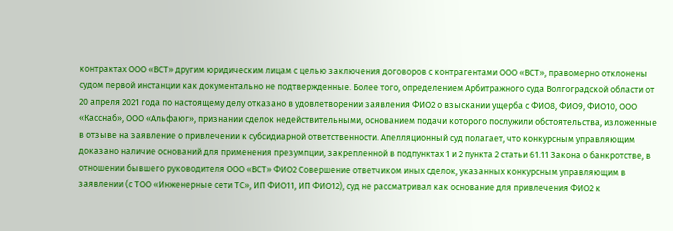контрактах ООО «ВСТ» другим юридическим лицам с целью заключения договоров с контрагентами ООО «ВСТ», правомерно отклонены судом первой инстанции как документально не подтвержденные. Более того, определением Арбитражного суда Волгоградской области от 20 апреля 2021 года по настоящему делу отказано в удовлетворении заявления ФИО2 о взыскании ущерба с ФИО8, ФИО9, ФИО10, ООО «Касснаб», ООО «Альфаюг», признании сделок недействительными, основанием подачи которого послужили обстоятельства, изложенные в отзыве на заявление о привлечении к субсидиарной ответственности. Апелляционный суд полагает, что конкурсным управляющим доказано наличие оснований для применения презумпции, закрепленной в подпунктах 1 и 2 пункта 2 статьи 61.11 Закона о банкротстве, в отношении бывшего руководителя ООО «ВСТ» ФИО2 Совершение ответчиком иных сделок, указанных конкурсным управляющим в заявлении (с ТОО «Инженерные сети ТС», ИП ФИО11, ИП ФИО12), суд не рассматривал как основание для привлечения ФИО2 к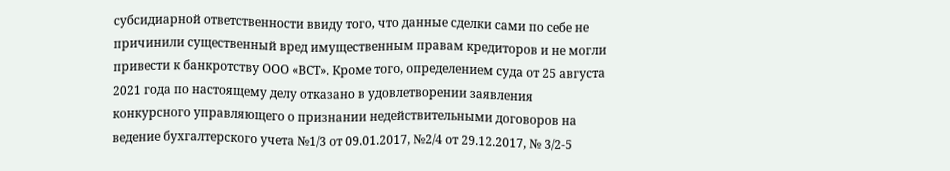субсидиарной ответственности ввиду того, что данные сделки сами по себе не причинили существенный вред имущественным правам кредиторов и не могли привести к банкротству ООО «ВСТ». Кроме того, определением суда от 25 августа 2021 года по настоящему делу отказано в удовлетворении заявления конкурсного управляющего о признании недействительными договоров на ведение бухгалтерского учета №1/3 от 09.01.2017, №2/4 от 29.12.2017, № 3/2-5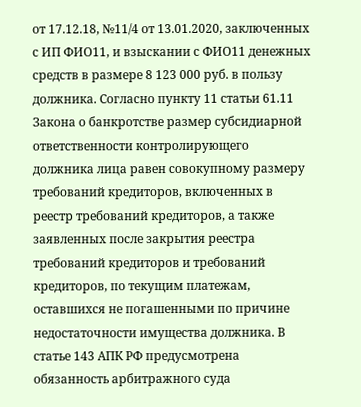от 17.12.18, №11/4 от 13.01.2020, заключенных с ИП ФИО11, и взыскании с ФИО11 денежных средств в размере 8 123 000 руб. в пользу должника. Согласно пункту 11 статьи 61.11 Закона о банкротстве размер субсидиарной ответственности контролирующего должника лица равен совокупному размеру требований кредиторов, включенных в реестр требований кредиторов, а также заявленных после закрытия реестра требований кредиторов и требований кредиторов, по текущим платежам, оставшихся не погашенными по причине недостаточности имущества должника. В статье 143 АПК РФ предусмотрена обязанность арбитражного суда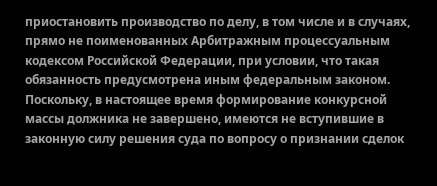приостановить производство по делу, в том числе и в случаях, прямо не поименованных Арбитражным процессуальным кодексом Российской Федерации, при условии, что такая обязанность предусмотрена иным федеральным законом. Поскольку, в настоящее время формирование конкурсной массы должника не завершено, имеются не вступившие в законную силу решения суда по вопросу о признании сделок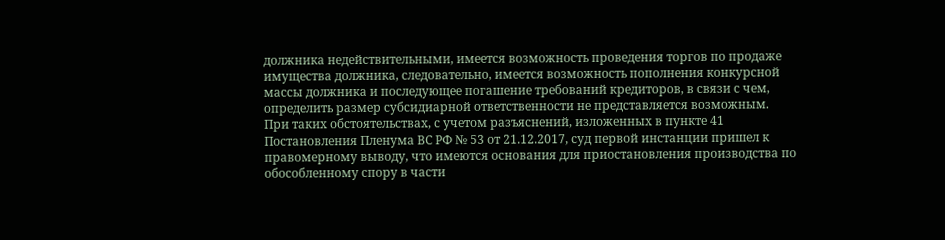должника недействительными, имеется возможность проведения торгов по продаже имущества должника, следовательно, имеется возможность пополнения конкурсной массы должника и последующее погашение требований кредиторов, в связи с чем, определить размер субсидиарной ответственности не представляется возможным. При таких обстоятельствах, с учетом разъяснений, изложенных в пункте 41 Постановления Пленума ВС РФ № 53 от 21.12.2017, суд первой инстанции пришел к правомерному выводу, что имеются основания для приостановления производства по обособленному спору в части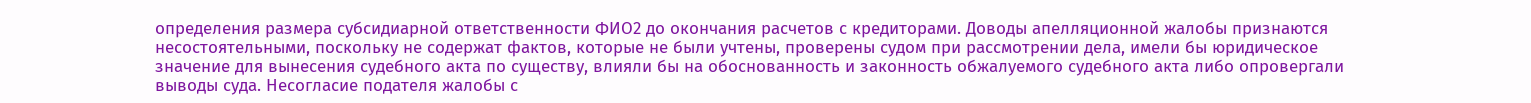определения размера субсидиарной ответственности ФИО2 до окончания расчетов с кредиторами. Доводы апелляционной жалобы признаются несостоятельными, поскольку не содержат фактов, которые не были учтены, проверены судом при рассмотрении дела, имели бы юридическое значение для вынесения судебного акта по существу, влияли бы на обоснованность и законность обжалуемого судебного акта либо опровергали выводы суда. Несогласие подателя жалобы с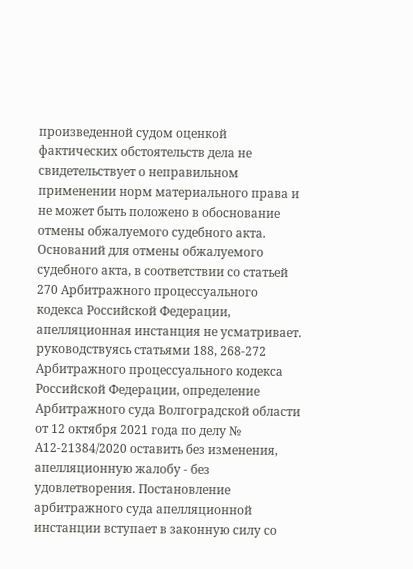произведенной судом оценкой фактических обстоятельств дела не свидетельствует о неправильном применении норм материального права и не может быть положено в обоснование отмены обжалуемого судебного акта. Оснований для отмены обжалуемого судебного акта, в соответствии со статьей 270 Арбитражного процессуального кодекса Российской Федерации, апелляционная инстанция не усматривает. руководствуясь статьями 188, 268-272 Арбитражного процессуального кодекса Российской Федерации, определение Арбитражного суда Волгоградской области от 12 октября 2021 года по делу № А12-21384/2020 оставить без изменения, апелляционную жалобу - без удовлетворения. Постановление арбитражного суда апелляционной инстанции вступает в законную силу со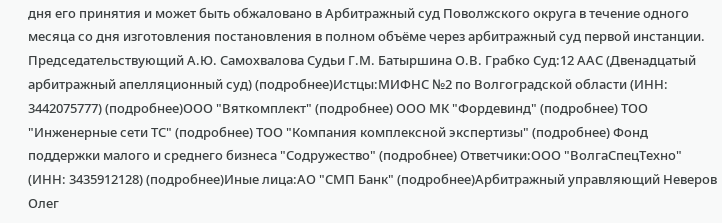дня его принятия и может быть обжаловано в Арбитражный суд Поволжского округа в течение одного месяца со дня изготовления постановления в полном объёме через арбитражный суд первой инстанции. Председательствующий А.Ю. Самохвалова Судьи Г.М. Батыршина О.В. Грабко Суд:12 ААС (Двенадцатый арбитражный апелляционный суд) (подробнее)Истцы:МИФНС №2 по Волгоградской области (ИНН: 3442075777) (подробнее)ООО "Вяткомплект" (подробнее) ООО МК "Фордевинд" (подробнее) ТОО "Инженерные сети ТС" (подробнее) ТОО "Компания комплексной экспертизы" (подробнее) Фонд поддержки малого и среднего бизнеса "Содружество" (подробнее) Ответчики:ООО "ВолгаСпецТехно" (ИНН: 3435912128) (подробнее)Иные лица:АО "СМП Банк" (подробнее)Арбитражный управляющий Неверов Олег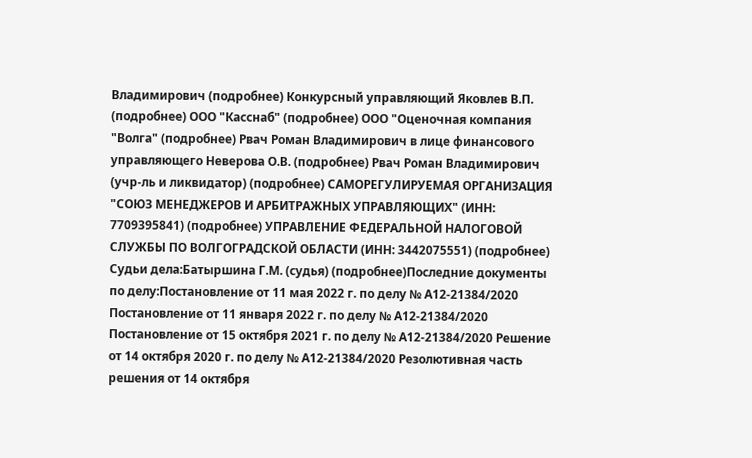Владимирович (подробнее) Конкурсный управляющий Яковлев В.П. (подробнее) ООО "Касснаб" (подробнее) ООО "Оценочная компания "Волга" (подробнее) Рвач Роман Владимирович в лице финансового управляющего Неверова О.В. (подробнее) Рвач Роман Владимирович (учр-ль и ликвидатор) (подробнее) САМОРЕГУЛИРУЕМАЯ ОРГАНИЗАЦИЯ "СОЮЗ МЕНЕДЖЕРОВ И АРБИТРАЖНЫХ УПРАВЛЯЮЩИХ" (ИНН: 7709395841) (подробнее) УПРАВЛЕНИЕ ФЕДЕРАЛЬНОЙ НАЛОГОВОЙ СЛУЖБЫ ПО ВОЛГОГРАДСКОЙ ОБЛАСТИ (ИНН: 3442075551) (подробнее) Судьи дела:Батыршина Г.М. (судья) (подробнее)Последние документы по делу:Постановление от 11 мая 2022 г. по делу № А12-21384/2020 Постановление от 11 января 2022 г. по делу № А12-21384/2020 Постановление от 15 октября 2021 г. по делу № А12-21384/2020 Решение от 14 октября 2020 г. по делу № А12-21384/2020 Резолютивная часть решения от 14 октября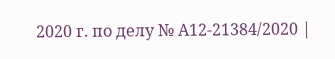2020 г. по делу № А12-21384/2020 |